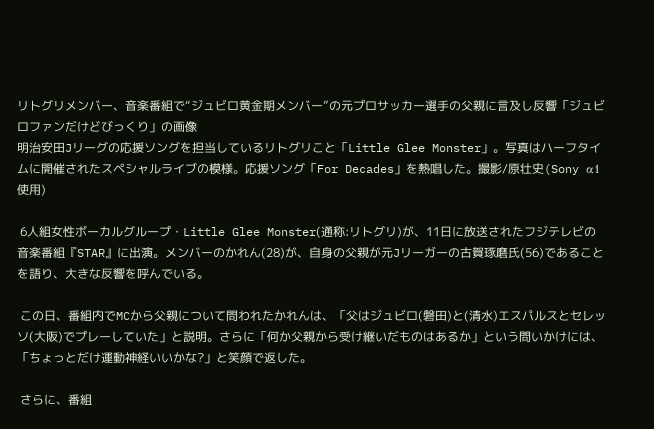リトグリメンバー、音楽番組で“ジュビロ黄金期メンバー”の元プロサッカー選手の父親に言及し反響「ジュビロファンだけどびっくり」の画像
明治安田Jリーグの応援ソングを担当しているリトグリこと「Little Glee Monster」。写真はハーフタイムに開催されたスペシャルライブの模様。応援ソング「For Decades」を熱唱した。撮影/原壮史(Sony α1使用)

 6人組女性ボーカルグループ・Little Glee Monster(通称:リトグリ)が、11日に放送されたフジテレビの音楽番組『STAR』に出演。メンバーのかれん(28)が、自身の父親が元Jリーガーの古賀琢磨氏(56)であることを語り、大きな反響を呼んでいる。

 この日、番組内でMCから父親について問われたかれんは、「父はジュビロ(磐田)と(清水)エスパルスとセレッソ(大阪)でプレーしていた」と説明。さらに「何か父親から受け継いだものはあるか」という問いかけには、「ちょっとだけ運動神経いいかな?」と笑顔で返した。

 さらに、番組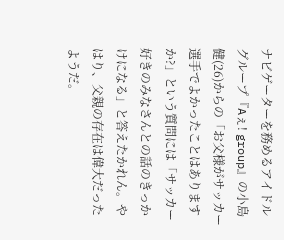ナビゲーターを務めるアイドルグループ『Aぇ! group』の小島健(26)からの「お父様がサッカー選手でよかったことはありますか?」という質問には「サッカー好きのみなさんとの話のきっかけになる」と答えたかれん。やはり、父親の存在は偉大だったようだ。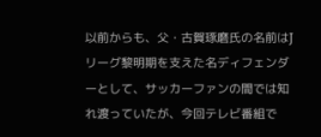以前からも、父・古賀琢磨氏の名前はJリーグ黎明期を支えた名ディフェンダーとして、サッカーファンの間では知れ渡っていたが、今回テレビ番組で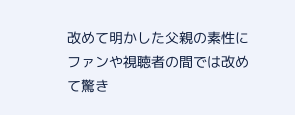改めて明かした父親の素性にファンや視聴者の間では改めて驚き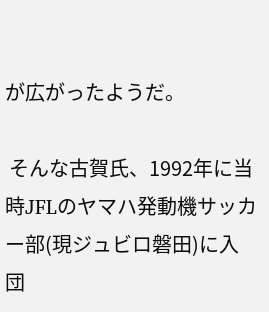が広がったようだ。

 そんな古賀氏、1992年に当時JFLのヤマハ発動機サッカー部(現ジュビロ磐田)に入団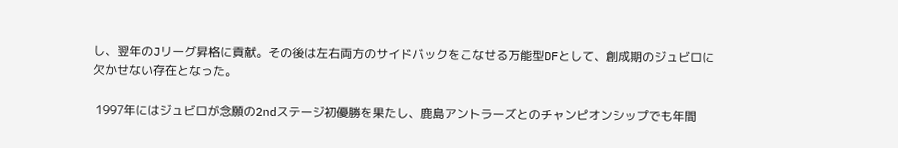し、翌年のJリーグ昇格に貢献。その後は左右両方のサイドバックをこなせる万能型DFとして、創成期のジュビロに欠かせない存在となった。

 1997年にはジュビロが念願の2ndステージ初優勝を果たし、鹿島アントラーズとのチャンピオンシップでも年間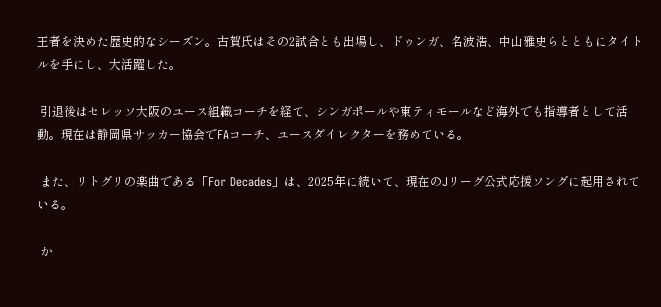王者を決めた歴史的なシーズン。古賀氏はその2試合とも出場し、ドゥンガ、名波浩、中山雅史らとともにタイトルを手にし、大活躍した。

 引退後はセレッソ大阪のユース組織コーチを経て、シンガポールや東ティモールなど海外でも指導者として活動。現在は静岡県サッカー協会でFAコーチ、ユースダイレクターを務めている。

 また、リトグリの楽曲である「For Decades」は、2025年に続いて、現在のJリーグ公式応援ソングに起用されている。

 か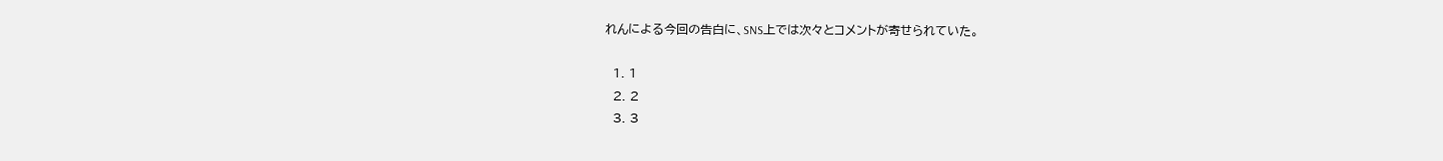れんによる今回の告白に、SNS上では次々とコメントが寄せられていた。

  1. 1
  2. 2
  3. 3